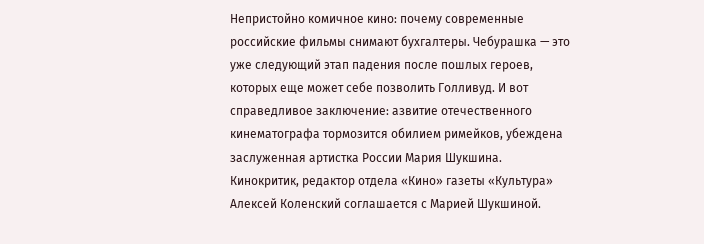Непристойно комичное кино: почему современные российские фильмы снимают бухгалтеры. Чебурашка — это уже следующий этап падения после пошлых героев, которых еще может себе позволить Голливуд. И вот справедливое заключение: азвитие отечественного кинематографа тормозится обилием римейков, убеждена заслуженная артистка России Мария Шукшина.
Кинокритик, редактор отдела «Кино» газеты «Культура» Алексей Коленский соглашается с Марией Шукшиной.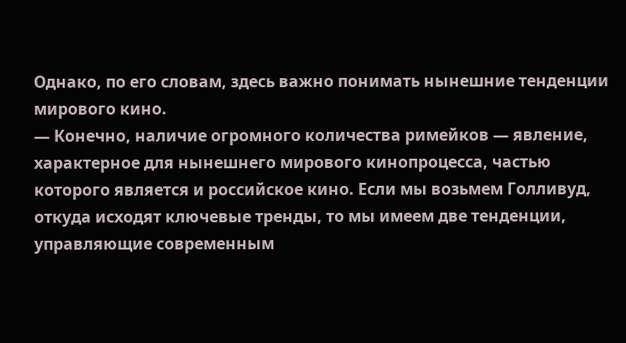Однако, по его словам, здесь важно понимать нынешние тенденции мирового кино.
— Конечно, наличие огромного количества римейков — явление, характерное для нынешнего мирового кинопроцесса, частью которого является и российское кино. Если мы возьмем Голливуд, откуда исходят ключевые тренды, то мы имеем две тенденции, управляющие современным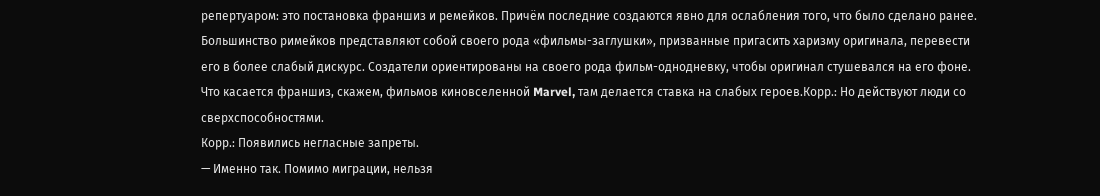репертуаром: это постановка франшиз и ремейков. Причём последние создаются явно для ослабления того, что было сделано ранее. Большинство римейков представляют собой своего рода «фильмы-заглушки», призванные пригасить харизму оригинала, перевести его в более слабый дискурс. Создатели ориентированы на своего рода фильм-однодневку, чтобы оригинал стушевался на его фоне. Что касается франшиз, скажем, фильмов киновселенной Marvel, там делается ставка на слабых героев.Корр.: Но действуют люди со сверхспособностями.
Корр.: Появились негласные запреты.
— Именно так. Помимо миграции, нельзя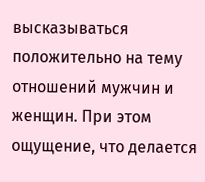высказываться положительно на тему отношений мужчин и женщин. При этом ощущение, что делается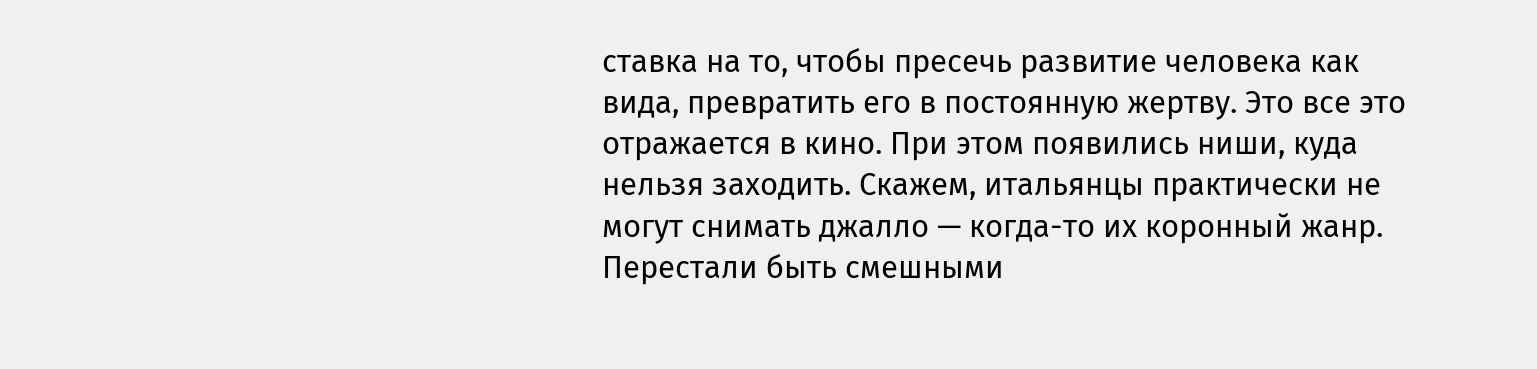ставка на то, чтобы пресечь развитие человека как вида, превратить его в постоянную жертву. Это все это отражается в кино. При этом появились ниши, куда нельзя заходить. Скажем, итальянцы практически не могут снимать джалло — когда-то их коронный жанр. Перестали быть смешными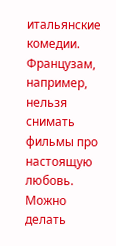итальянские комедии. Французам, например, нельзя снимать фильмы про настоящую любовь. Можно делать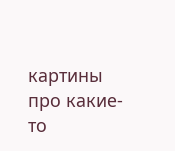картины про какие-то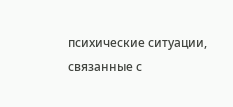психические ситуации, связанные с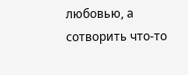любовью, а сотворить что-то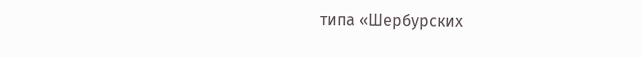типа «Шербурских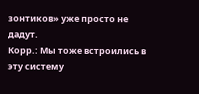зонтиков» уже просто не дадут.
Корр.: Мы тоже встроились в эту систему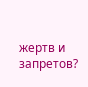жертв и запретов?